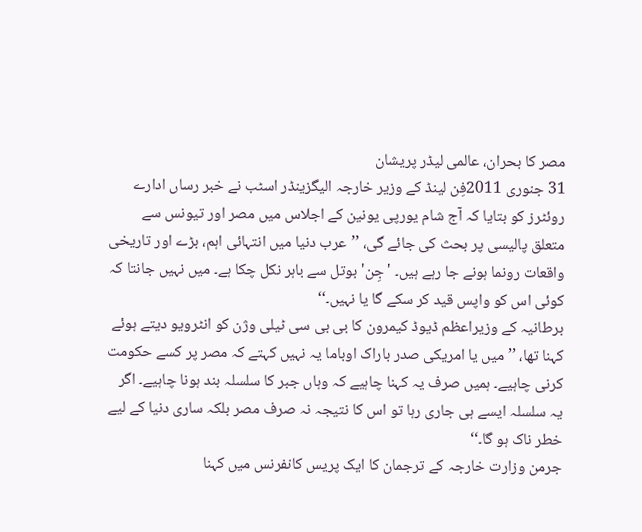مصر کا بحران، عالمی لیڈر پریشان
31 جنوری 2011فِن لینڈ کے وزیر خارجہ الیگزینڈر اسٹب نے خبر رساں ادارے روئٹرز کو بتایا کہ آج شام یورپی یونین کے اجلاس میں مصر اور تیونس سے متعلق پالیسی پر بحث کی جائے گی، ’’عرب دنیا میں انتہائی اہم، بڑے اور تاریخی واقعات رونما ہونے جا رہے ہیں۔ 'جِن' بوتل سے باہر نکل چکا ہے۔ میں نہیں جانتا کہ کوئی اس کو واپس قید کر سکے گا یا نہیں۔‘‘
برطانیہ کے وزیراعظم ڈیوڈ کیمرون کا بی بی سی ٹیلی وژن کو انٹرویو دیتے ہوئے کہنا تھا، ’’میں یا امریکی صدر باراک اوباما یہ نہیں کہتے کہ مصر پر کسے حکومت کرنی چاہیے۔ ہمیں صرف یہ کہنا چاہیے کہ وہاں جبر کا سلسلہ بند ہونا چاہیے۔ اگر یہ سلسلہ ایسے ہی جاری رہا تو اس کا نتیجہ نہ صرف مصر بلکہ ساری دنیا کے لیے خطر ناک ہو گا۔‘‘
جرمن وزارت خارجہ کے ترجمان کا ایک پریس کانفرنس میں کہنا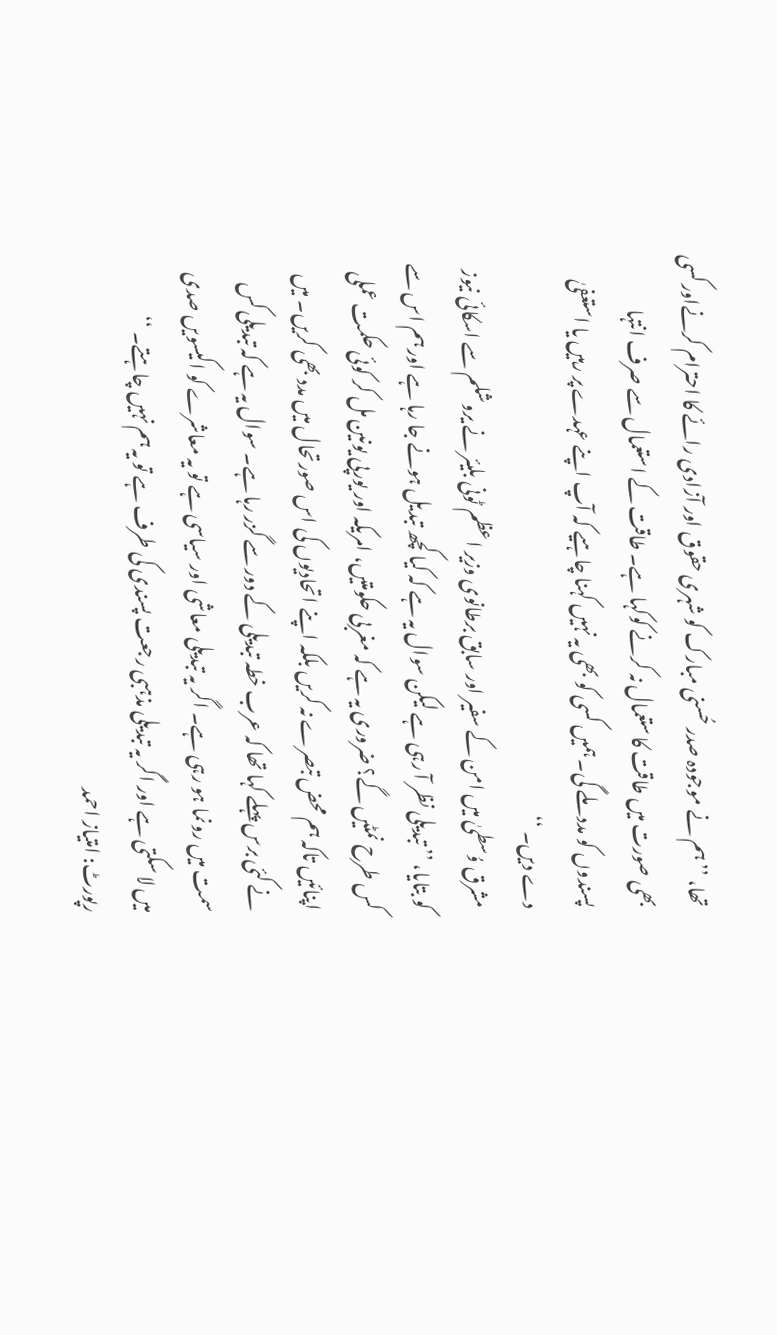تھا، ’’ہم نے موجودہ صدر حُسنی مبارک کو شہری حقوق اور آزادی رائے کا احترام کرنےاور کسی بھی صورت میں طاقت کا ستعمال نہ کرنے کوکہا ہے۔ طاقت کے استعمال سے صرف انتہا پسندوں کو مدد ملے گی۔ ہمیں کسی کو بھی یہ نہیں کہنا چاہیے کہ آپ اپنے عہدے پر رہیں یا استعفیٰ دے دیں۔ ‘‘
مشرق وُسطیٰ میں امن کے سفیر اور سابق برطانوی وزیر اعظم ٹونی بلیئر نے یروشلم سے اسکائی نیوز کو بتایا، ’’ تبدیلی نظر آ رہی ہے لیکن سوال یہ ہے کہ کیا کچھ تبدیل ہونے جا رہا ہے اور ہم اس سے کس طرح نمٹیں گے؟ ضروری یہ ہے کہ مغربی حکومتیں، امریکہ اور یورپی یونین مل کر کوئی حکمت عملی اپنائیں تاکہ ہم محض تبصرے نہ کریں بلکہ اپنے اتحادیوں کی اس صورتحال میں مدد بھی کریں۔ میں نے کئی برس پہلے کہا تھا کہ عرب خطہ تبدیلی کے دور سے گزر رہا ہے۔ سوال یہ ہے کہ تبدیلی کس سمت میں رونما ہو رہی ہے۔ اگر یہ تبدیلی معاشی اور سیاسی ہے تو یہ معاشرے کو اکیسویں صدی میں لا سکتی ہے اور اگر یہ تبدیلی مذہبی رجعت پسندی کی طرف ہے تو یہ ہم نہیں چاہتے۔ ‘‘
رپورٹ: امتیاز احمد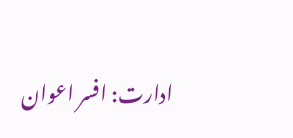ادارت: افسر اعوان